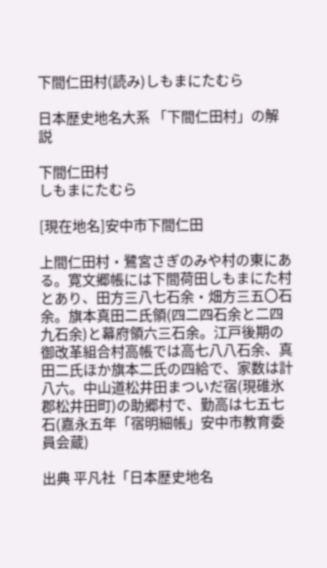下間仁田村(読み)しもまにたむら

日本歴史地名大系 「下間仁田村」の解説

下間仁田村
しもまにたむら

[現在地名]安中市下間仁田

上間仁田村・鷺宮さぎのみや村の東にある。寛文郷帳には下間荷田しもまにた村とあり、田方三八七石余・畑方三五〇石余。旗本真田二氏領(四二四石余と二四九石余)と幕府領六三石余。江戸後期の御改革組合村高帳では高七八八石余、真田二氏ほか旗本二氏の四給で、家数は計八六。中山道松井田まついだ宿(現碓氷郡松井田町)の助郷村で、勤高は七五七石(嘉永五年「宿明細帳」安中市教育委員会蔵)

出典 平凡社「日本歴史地名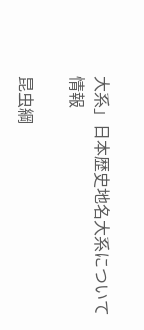大系」日本歴史地名大系について 情報

昆虫綱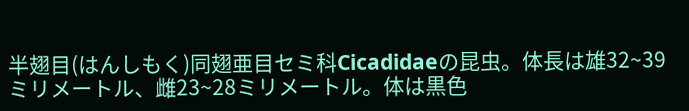半翅目(はんしもく)同翅亜目セミ科Cicadidaeの昆虫。体長は雄32~39ミリメートル、雌23~28ミリメートル。体は黒色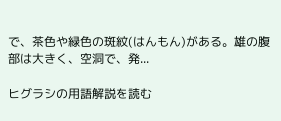で、茶色や緑色の斑紋(はんもん)がある。雄の腹部は大きく、空洞で、発...

ヒグラシの用語解説を読む